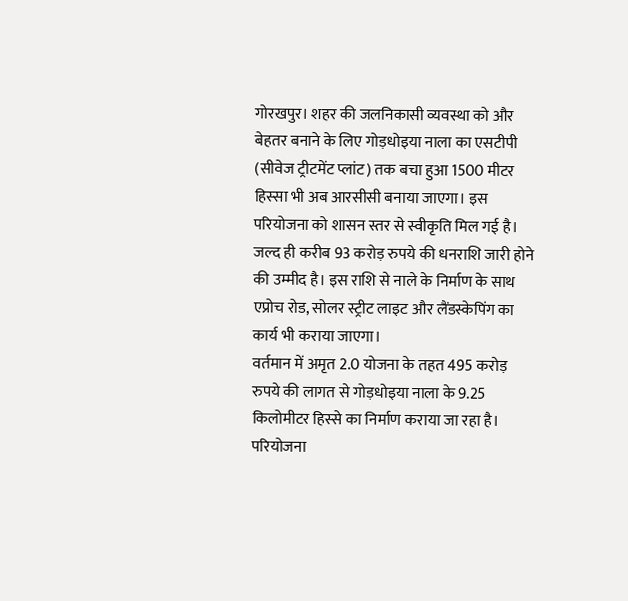गोरखपुर। शहर की जलनिकासी व्यवस्था को और बेहतर बनाने के लिए गोड़धोइया नाला का एसटीपी (सीवेज ट्रीटमेंट प्लांट) तक बचा हुआ 1500 मीटर हिस्सा भी अब आरसीसी बनाया जाएगा। इस परियोजना को शासन स्तर से स्वीकृति मिल गई है। जल्द ही करीब 93 करोड़ रुपये की धनराशि जारी होने की उम्मीद है। इस राशि से नाले के निर्माण के साथ एप्रोच रोड, सोलर स्ट्रीट लाइट और लैंडस्केपिंग का कार्य भी कराया जाएगा।
वर्तमान में अमृत 2.0 योजना के तहत 495 करोड़ रुपये की लागत से गोड़धोइया नाला के 9.25 किलोमीटर हिस्से का निर्माण कराया जा रहा है। परियोजना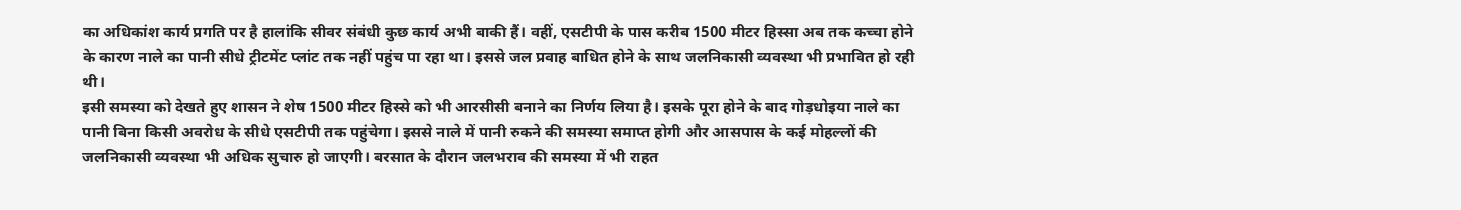का अधिकांश कार्य प्रगति पर है हालांकि सीवर संबंधी कुछ कार्य अभी बाकी हैं। वहीं, एसटीपी के पास करीब 1500 मीटर हिस्सा अब तक कच्चा होने के कारण नाले का पानी सीधे ट्रीटमेंट प्लांट तक नहीं पहुंच पा रहा था। इससे जल प्रवाह बाधित होने के साथ जलनिकासी व्यवस्था भी प्रभावित हो रही थी।
इसी समस्या को देखते हुए शासन ने शेष 1500 मीटर हिस्से को भी आरसीसी बनाने का निर्णय लिया है। इसके पूरा होने के बाद गोड़धोइया नाले का पानी बिना किसी अवरोध के सीधे एसटीपी तक पहुंचेगा। इससे नाले में पानी रुकने की समस्या समाप्त होगी और आसपास के कई मोहल्लों की जलनिकासी व्यवस्था भी अधिक सुचारु हो जाएगी। बरसात के दौरान जलभराव की समस्या में भी राहत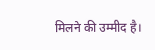मिलने की उम्मीद है।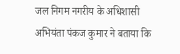जल निगम नगरीय के अधिशासी अभियंता पंकज कुमार ने बताया कि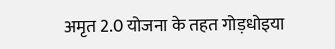अमृत 2.0 योजना के तहत गोड़धोइया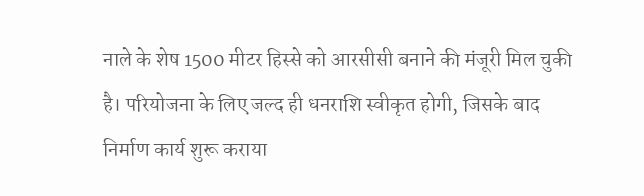नाले के शेष 1500 मीटर हिस्से को आरसीसी बनाने की मंजूरी मिल चुकी है। परियोजना के लिए जल्द ही धनराशि स्वीकृत होगी, जिसके बाद निर्माण कार्य शुरू कराया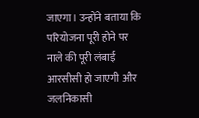जाएगा। उन्होंने बताया कि परियोजना पूरी होने पर नाले की पूरी लंबाई आरसीसी हो जाएगी और जलनिकासी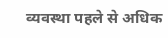व्यवस्था पहले से अधिक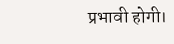प्रभावी होगी।